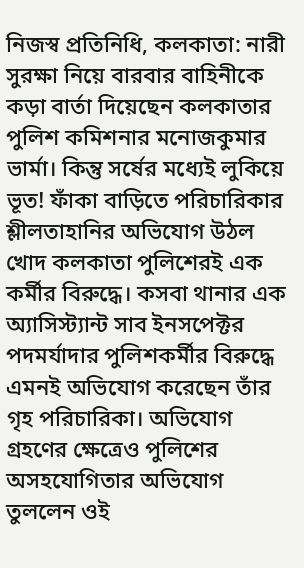নিজস্ব প্রতিনিধি, কলকাতা: নারী সুরক্ষা নিয়ে বারবার বাহিনীকে কড়া বার্তা দিয়েছেন কলকাতার পুলিশ কমিশনার মনোজকুমার ভার্মা। কিন্তু সর্ষের মধ্যেই লুকিয়ে ভূত! ফাঁকা বাড়িতে পরিচারিকার শ্লীলতাহানির অভিযোগ উঠল খোদ কলকাতা পুলিশেরই এক কর্মীর বিরুদ্ধে। কসবা থানার এক অ্যাসিস্ট্যান্ট সাব ইনসপেক্টর পদমর্যাদার পুলিশকর্মীর বিরুদ্ধে এমনই অভিযোগ করেছেন তাঁর গৃহ পরিচারিকা। অভিযোগ গ্রহণের ক্ষেত্রেও পুলিশের অসহযোগিতার অভিযোগ তুললেন ওই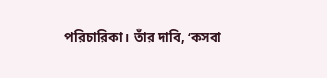পরিচারিকা। তাঁর দাবি, ‘কসবা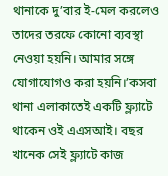থানাকে দু’বার ই-মেল করলেও তাদের তরফে কোনো ব্যবস্থা নেওয়া হয়নি। আমার সঙ্গে যোগাযোগও করা হয়নি।’কসবা থানা এলাকাতেই একটি ফ্ল্যাটে থাকেন ওই এএসআই। বছর খানেক সেই ফ্ল্যাটে কাজ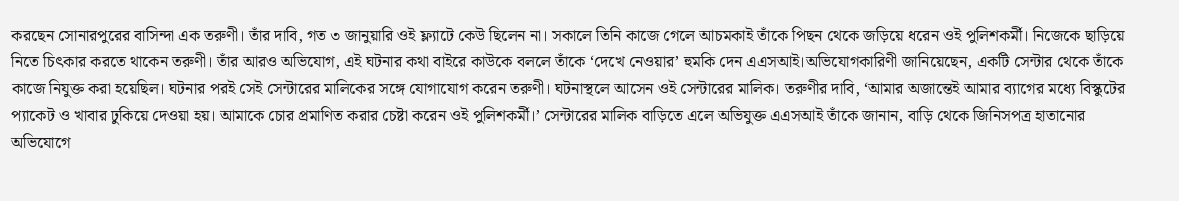করছেন সোনারপুরের বাসিন্দা এক তরুণী। তাঁর দাবি, গত ৩ জানুয়ারি ওই ফ্ল্যাটে কেউ ছিলেন না। সকালে তিনি কাজে গেলে আচমকাই তাঁকে পিছন থেকে জড়িয়ে ধরেন ওই পুলিশকর্মী। নিজেকে ছাড়িয়ে নিতে চিৎকার করতে থাকেন তরুণী। তাঁর আরও অভিযোগ, এই ঘটনার কথা বাইরে কাউকে বললে তাঁকে ‘দেখে নেওয়ার’ হুমকি দেন এএসআই।অভিযোগকারিণী জানিয়েছেন, একটি সেন্টার থেকে তাঁকে কাজে নিযুক্ত করা হয়েছিল। ঘটনার পরই সেই সেন্টারের মালিকের সঙ্গে যোগাযোগ করেন তরুণী। ঘটনাস্থলে আসেন ওই সেন্টারের মালিক। তরুণীর দাবি, ‘আমার অজান্তেই আমার ব্যাগের মধ্যে বিস্কুটের প্যাকেট ও খাবার ঢুকিয়ে দেওয়া হয়। আমাকে চোর প্রমাণিত করার চেষ্টা করেন ওই পুলিশকর্মী।’ সেন্টারের মালিক বাড়িতে এলে অভিযুক্ত এএসআই তাঁকে জানান, বাড়ি থেকে জিনিসপত্র হাতানোর অভিযোগে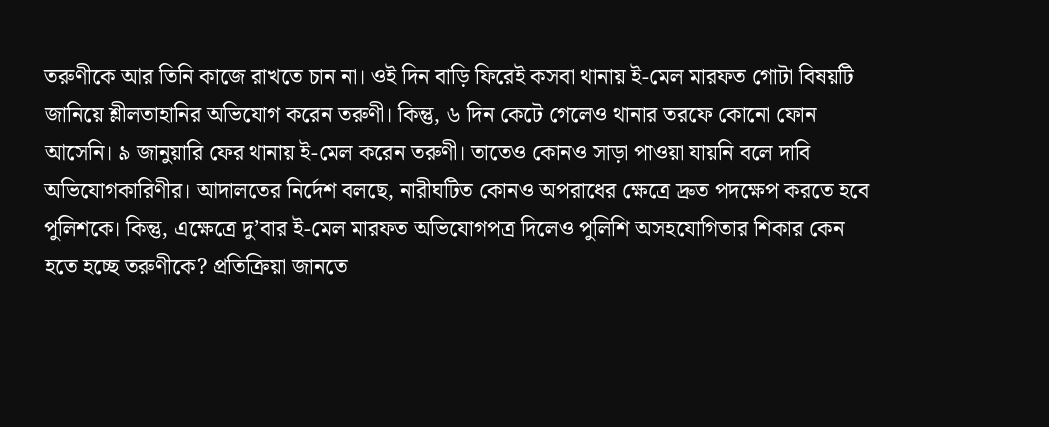তরুণীকে আর তিনি কাজে রাখতে চান না। ওই দিন বাড়ি ফিরেই কসবা থানায় ই-মেল মারফত গোটা বিষয়টি জানিয়ে শ্লীলতাহানির অভিযোগ করেন তরুণী। কিন্তু, ৬ দিন কেটে গেলেও থানার তরফে কোনো ফোন আসেনি। ৯ জানুয়ারি ফের থানায় ই-মেল করেন তরুণী। তাতেও কোনও সাড়া পাওয়া যায়নি বলে দাবি অভিযোগকারিণীর। আদালতের নির্দেশ বলছে, নারীঘটিত কোনও অপরাধের ক্ষেত্রে দ্রুত পদক্ষেপ করতে হবে পুলিশকে। কিন্তু, এক্ষেত্রে দু’বার ই-মেল মারফত অভিযোগপত্র দিলেও পুলিশি অসহযোগিতার শিকার কেন হতে হচ্ছে তরুণীকে? প্রতিক্রিয়া জানতে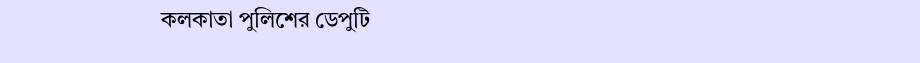কলকাতা পুলিশের ডেপুটি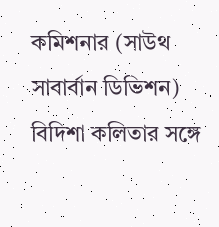কমিশনার (সাউথ সাবার্বান ডিভিশন) বিদিশা কলিতার সঙ্গে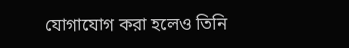যোগাযোগ করা হলেও তিনি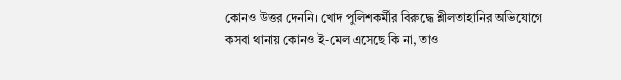কোনও উত্তর দেননি। খোদ পুলিশকর্মীর বিরুদ্ধে শ্লীলতাহানির অভিযোগে কসবা থানায় কোনও ই-মেল এসেছে কি না, তাও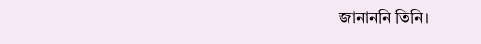জানাননি তিনি।